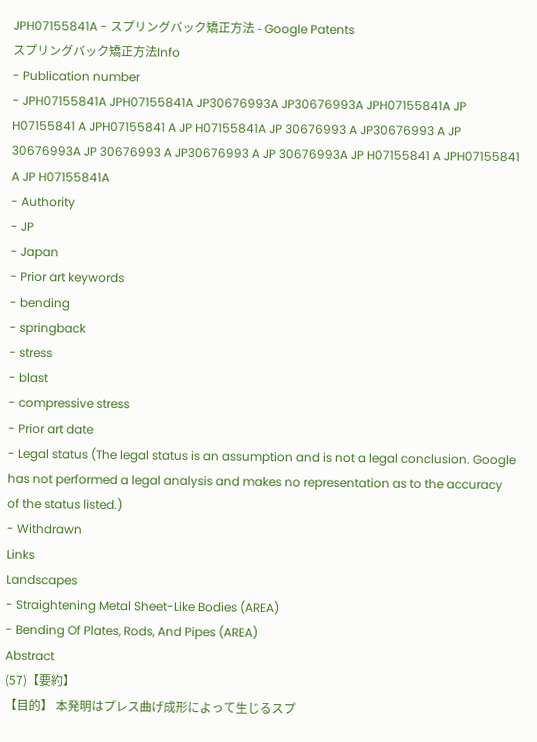JPH07155841A - スプリングバック矯正方法 - Google Patents
スプリングバック矯正方法Info
- Publication number
- JPH07155841A JPH07155841A JP30676993A JP30676993A JPH07155841A JP H07155841 A JPH07155841 A JP H07155841A JP 30676993 A JP30676993 A JP 30676993A JP 30676993 A JP30676993 A JP 30676993A JP H07155841 A JPH07155841 A JP H07155841A
- Authority
- JP
- Japan
- Prior art keywords
- bending
- springback
- stress
- blast
- compressive stress
- Prior art date
- Legal status (The legal status is an assumption and is not a legal conclusion. Google has not performed a legal analysis and makes no representation as to the accuracy of the status listed.)
- Withdrawn
Links
Landscapes
- Straightening Metal Sheet-Like Bodies (AREA)
- Bending Of Plates, Rods, And Pipes (AREA)
Abstract
(57)【要約】
【目的】 本発明はプレス曲げ成形によって生じるスプ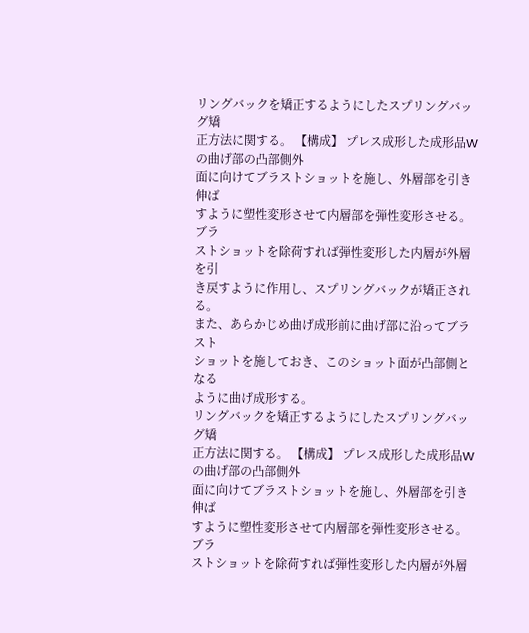リングバックを矯正するようにしたスプリングバッグ矯
正方法に関する。 【構成】 プレス成形した成形品Wの曲げ部の凸部側外
面に向けてブラストショットを施し、外層部を引き伸ば
すように塑性変形させて内層部を弾性変形させる。ブラ
ストショットを除荷すれば弾性変形した内層が外層を引
き戻すように作用し、スプリングバックが矯正される。
また、あらかじめ曲げ成形前に曲げ部に沿ってブラスト
ショットを施しておき、このショット面が凸部側となる
ように曲げ成形する。
リングバックを矯正するようにしたスプリングバッグ矯
正方法に関する。 【構成】 プレス成形した成形品Wの曲げ部の凸部側外
面に向けてブラストショットを施し、外層部を引き伸ば
すように塑性変形させて内層部を弾性変形させる。ブラ
ストショットを除荷すれば弾性変形した内層が外層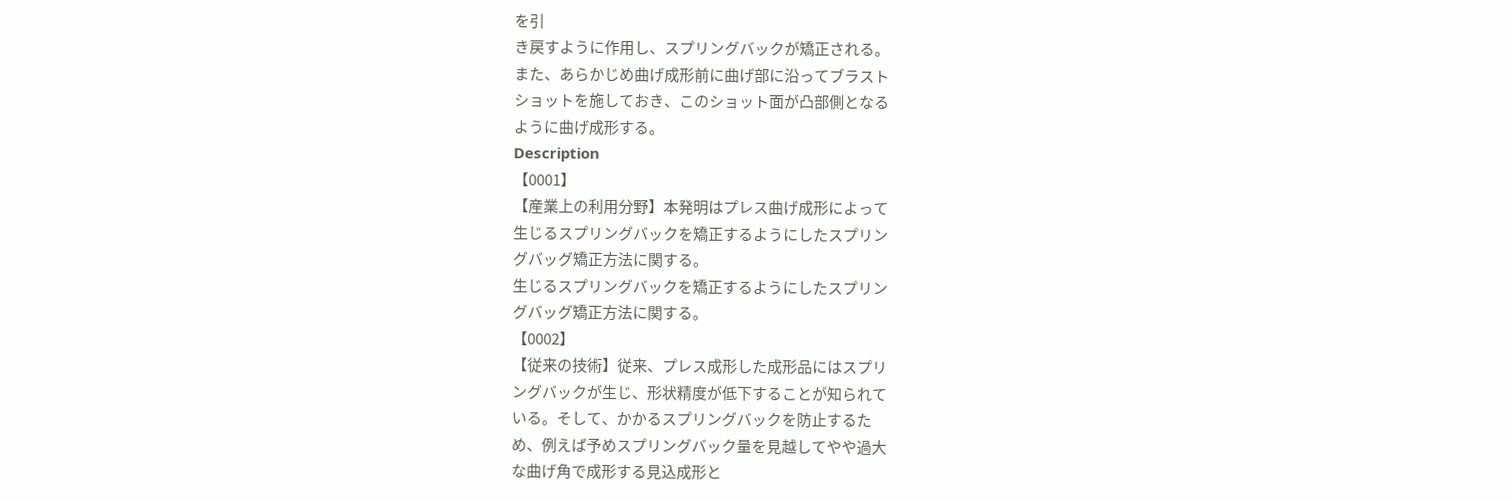を引
き戻すように作用し、スプリングバックが矯正される。
また、あらかじめ曲げ成形前に曲げ部に沿ってブラスト
ショットを施しておき、このショット面が凸部側となる
ように曲げ成形する。
Description
【0001】
【産業上の利用分野】本発明はプレス曲げ成形によって
生じるスプリングバックを矯正するようにしたスプリン
グバッグ矯正方法に関する。
生じるスプリングバックを矯正するようにしたスプリン
グバッグ矯正方法に関する。
【0002】
【従来の技術】従来、プレス成形した成形品にはスプリ
ングバックが生じ、形状精度が低下することが知られて
いる。そして、かかるスプリングバックを防止するた
め、例えば予めスプリングバック量を見越してやや過大
な曲げ角で成形する見込成形と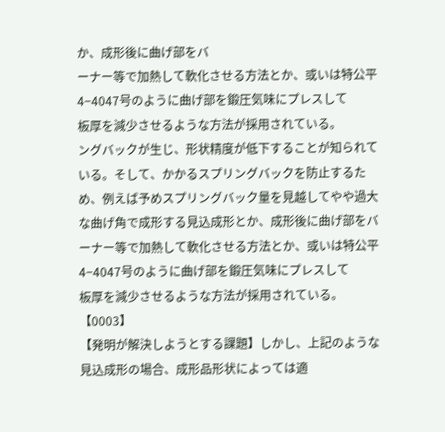か、成形後に曲げ部をバ
ーナー等で加熱して軟化させる方法とか、或いは特公平
4−4047号のように曲げ部を鍛圧気味にプレスして
板厚を減少させるような方法が採用されている。
ングバックが生じ、形状精度が低下することが知られて
いる。そして、かかるスプリングバックを防止するた
め、例えば予めスプリングバック量を見越してやや過大
な曲げ角で成形する見込成形とか、成形後に曲げ部をバ
ーナー等で加熱して軟化させる方法とか、或いは特公平
4−4047号のように曲げ部を鍛圧気味にプレスして
板厚を減少させるような方法が採用されている。
【0003】
【発明が解決しようとする課題】しかし、上記のような
見込成形の場合、成形品形状によっては適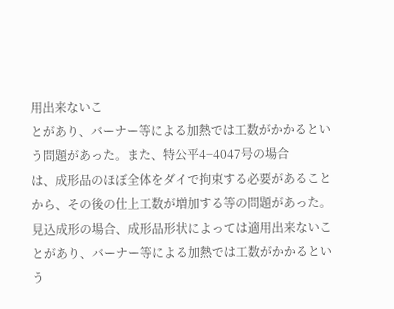用出来ないこ
とがあり、バーナー等による加熱では工数がかかるとい
う問題があった。また、特公平4−4047号の場合
は、成形品のほぼ全体をダイで拘束する必要があること
から、その後の仕上工数が増加する等の問題があった。
見込成形の場合、成形品形状によっては適用出来ないこ
とがあり、バーナー等による加熱では工数がかかるとい
う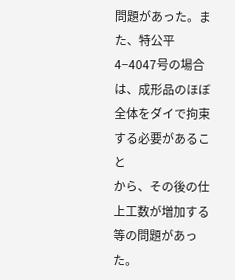問題があった。また、特公平4−4047号の場合
は、成形品のほぼ全体をダイで拘束する必要があること
から、その後の仕上工数が増加する等の問題があった。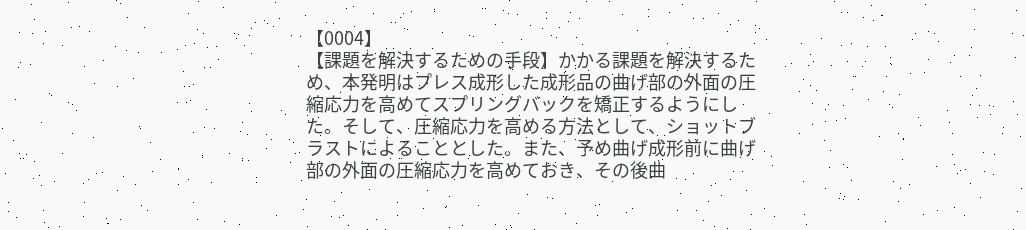【0004】
【課題を解決するための手段】かかる課題を解決するた
め、本発明はプレス成形した成形品の曲げ部の外面の圧
縮応力を高めてスプリングバックを矯正するようにし
た。そして、圧縮応力を高める方法として、ショットブ
ラストによることとした。また、予め曲げ成形前に曲げ
部の外面の圧縮応力を高めておき、その後曲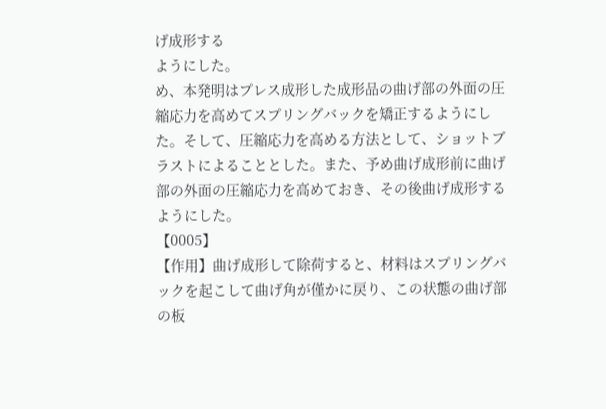げ成形する
ようにした。
め、本発明はプレス成形した成形品の曲げ部の外面の圧
縮応力を高めてスプリングバックを矯正するようにし
た。そして、圧縮応力を高める方法として、ショットブ
ラストによることとした。また、予め曲げ成形前に曲げ
部の外面の圧縮応力を高めておき、その後曲げ成形する
ようにした。
【0005】
【作用】曲げ成形して除荷すると、材料はスプリングバ
ックを起こして曲げ角が僅かに戻り、この状態の曲げ部
の板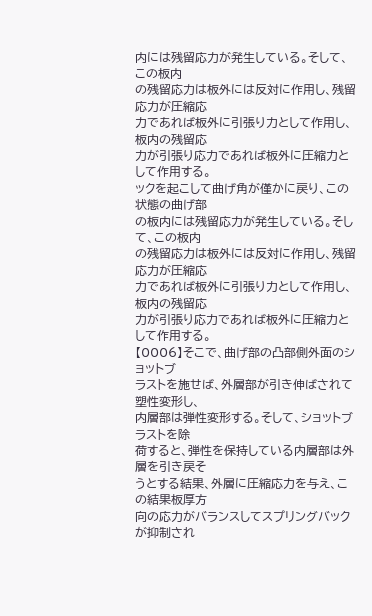内には残留応力が発生している。そして、この板内
の残留応力は板外には反対に作用し、残留応力が圧縮応
力であれば板外に引張り力として作用し、板内の残留応
力が引張り応力であれば板外に圧縮力として作用する。
ックを起こして曲げ角が僅かに戻り、この状態の曲げ部
の板内には残留応力が発生している。そして、この板内
の残留応力は板外には反対に作用し、残留応力が圧縮応
力であれば板外に引張り力として作用し、板内の残留応
力が引張り応力であれば板外に圧縮力として作用する。
【0006】そこで、曲げ部の凸部側外面のショットブ
ラストを施せば、外層部が引き伸ばされて塑性変形し、
内層部は弾性変形する。そして、ショットブラストを除
荷すると、弾性を保持している内層部は外層を引き戻そ
うとする結果、外層に圧縮応力を与え、この結果板厚方
向の応力がバランスしてスプリングバックが抑制され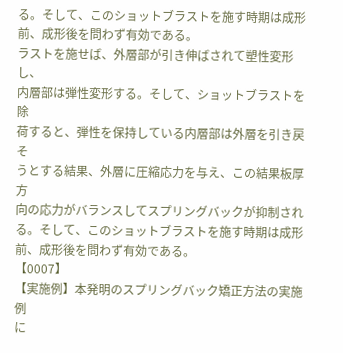る。そして、このショットブラストを施す時期は成形
前、成形後を問わず有効である。
ラストを施せば、外層部が引き伸ばされて塑性変形し、
内層部は弾性変形する。そして、ショットブラストを除
荷すると、弾性を保持している内層部は外層を引き戻そ
うとする結果、外層に圧縮応力を与え、この結果板厚方
向の応力がバランスしてスプリングバックが抑制され
る。そして、このショットブラストを施す時期は成形
前、成形後を問わず有効である。
【0007】
【実施例】本発明のスプリングバック矯正方法の実施例
に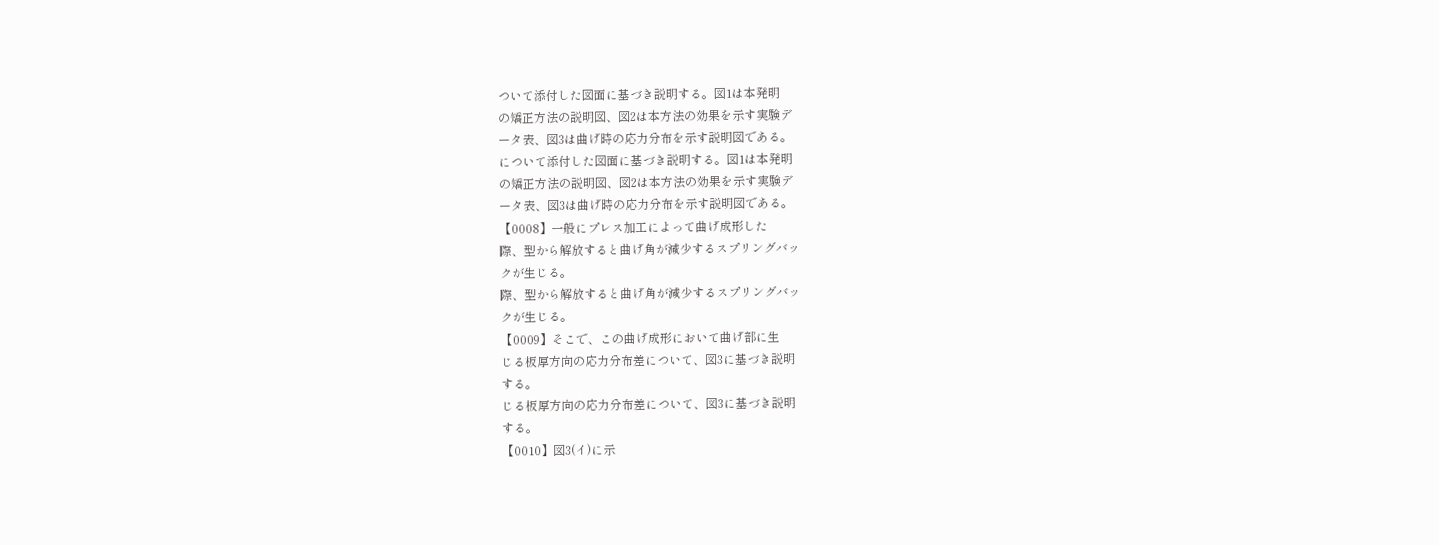ついて添付した図面に基づき説明する。図1は本発明
の矯正方法の説明図、図2は本方法の効果を示す実験デ
ータ表、図3は曲げ時の応力分布を示す説明図である。
について添付した図面に基づき説明する。図1は本発明
の矯正方法の説明図、図2は本方法の効果を示す実験デ
ータ表、図3は曲げ時の応力分布を示す説明図である。
【0008】一般にプレス加工によって曲げ成形した
際、型から解放すると曲げ角が減少するスプリングバッ
クが生じる。
際、型から解放すると曲げ角が減少するスプリングバッ
クが生じる。
【0009】そこで、この曲げ成形において曲げ部に生
じる板厚方向の応力分布差について、図3に基づき説明
する。
じる板厚方向の応力分布差について、図3に基づき説明
する。
【0010】図3(イ)に示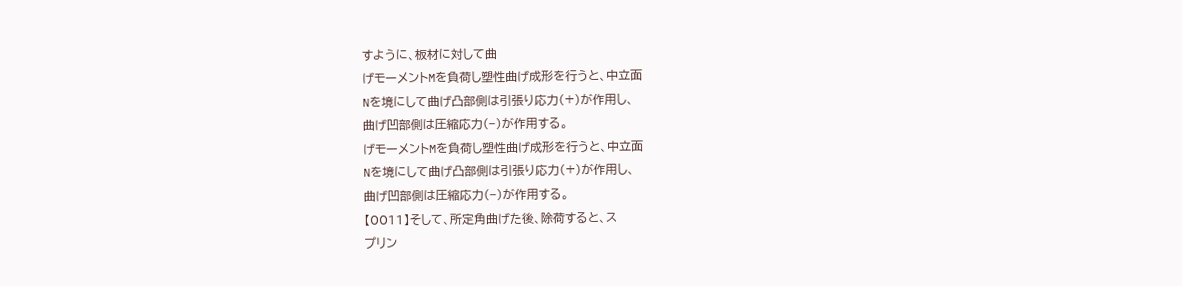すように、板材に対して曲
げモーメントMを負荷し塑性曲げ成形を行うと、中立面
Nを境にして曲げ凸部側は引張り応力(+)が作用し、
曲げ凹部側は圧縮応力(−)が作用する。
げモーメントMを負荷し塑性曲げ成形を行うと、中立面
Nを境にして曲げ凸部側は引張り応力(+)が作用し、
曲げ凹部側は圧縮応力(−)が作用する。
【0011】そして、所定角曲げた後、除荷すると、ス
プリン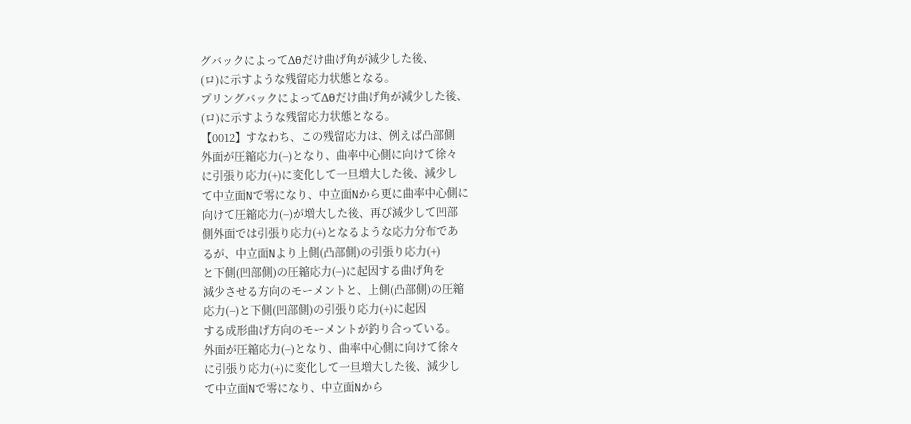グバックによってΔθだけ曲げ角が減少した後、
(ロ)に示すような残留応力状態となる。
プリングバックによってΔθだけ曲げ角が減少した後、
(ロ)に示すような残留応力状態となる。
【0012】すなわち、この残留応力は、例えば凸部側
外面が圧縮応力(−)となり、曲率中心側に向けて徐々
に引張り応力(+)に変化して一旦増大した後、減少し
て中立面Nで零になり、中立面Nから更に曲率中心側に
向けて圧縮応力(−)が増大した後、再び減少して凹部
側外面では引張り応力(+)となるような応力分布であ
るが、中立面Nより上側(凸部側)の引張り応力(+)
と下側(凹部側)の圧縮応力(−)に起因する曲げ角を
減少させる方向のモーメントと、上側(凸部側)の圧縮
応力(−)と下側(凹部側)の引張り応力(+)に起因
する成形曲げ方向のモーメントが釣り合っている。
外面が圧縮応力(−)となり、曲率中心側に向けて徐々
に引張り応力(+)に変化して一旦増大した後、減少し
て中立面Nで零になり、中立面Nから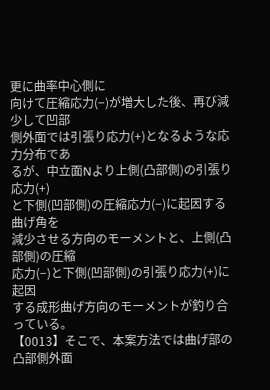更に曲率中心側に
向けて圧縮応力(−)が増大した後、再び減少して凹部
側外面では引張り応力(+)となるような応力分布であ
るが、中立面Nより上側(凸部側)の引張り応力(+)
と下側(凹部側)の圧縮応力(−)に起因する曲げ角を
減少させる方向のモーメントと、上側(凸部側)の圧縮
応力(−)と下側(凹部側)の引張り応力(+)に起因
する成形曲げ方向のモーメントが釣り合っている。
【0013】そこで、本案方法では曲げ部の凸部側外面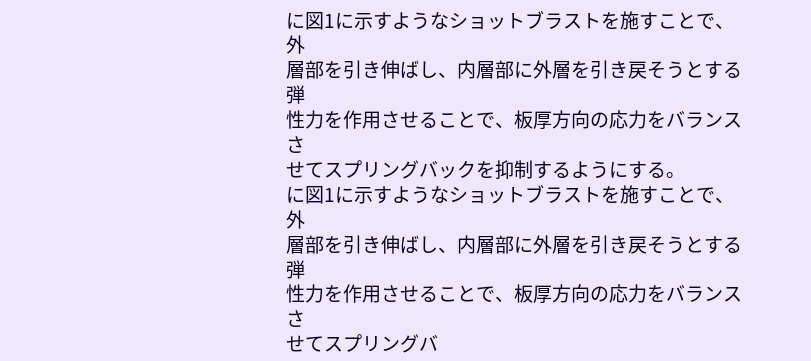に図1に示すようなショットブラストを施すことで、外
層部を引き伸ばし、内層部に外層を引き戻そうとする弾
性力を作用させることで、板厚方向の応力をバランスさ
せてスプリングバックを抑制するようにする。
に図1に示すようなショットブラストを施すことで、外
層部を引き伸ばし、内層部に外層を引き戻そうとする弾
性力を作用させることで、板厚方向の応力をバランスさ
せてスプリングバ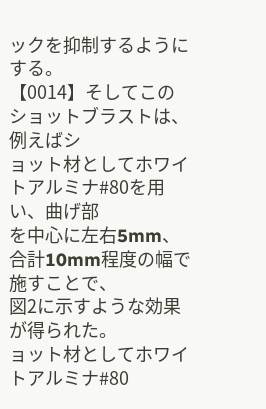ックを抑制するようにする。
【0014】そしてこのショットブラストは、例えばシ
ョット材としてホワイトアルミナ#80を用い、曲げ部
を中心に左右5mm、合計10mm程度の幅で施すことで、
図2に示すような効果が得られた。
ョット材としてホワイトアルミナ#80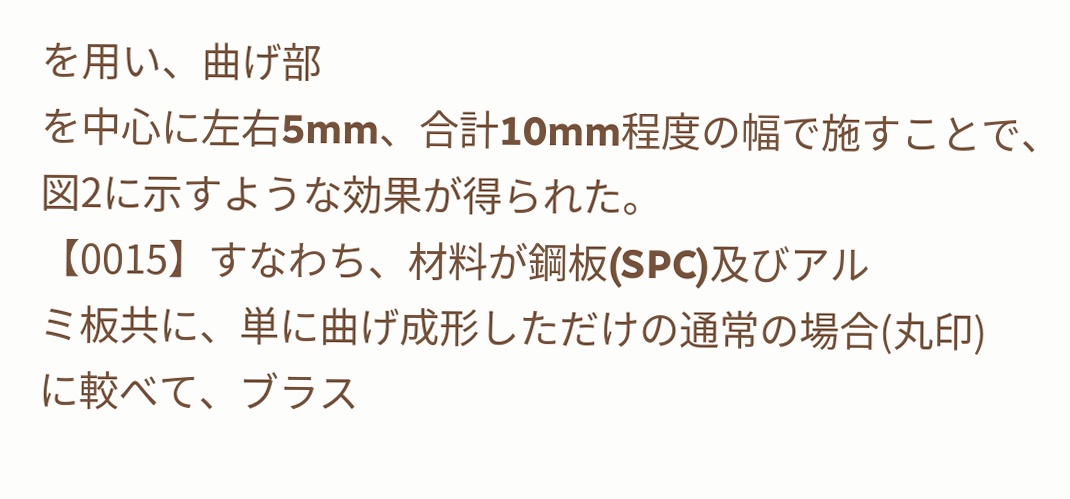を用い、曲げ部
を中心に左右5mm、合計10mm程度の幅で施すことで、
図2に示すような効果が得られた。
【0015】すなわち、材料が鋼板(SPC)及びアル
ミ板共に、単に曲げ成形しただけの通常の場合(丸印)
に較べて、ブラス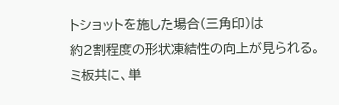トショットを施した場合(三角印)は
約2割程度の形状凍結性の向上が見られる。
ミ板共に、単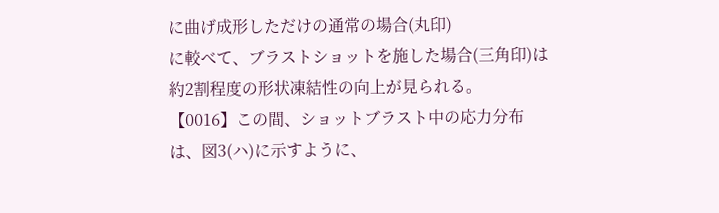に曲げ成形しただけの通常の場合(丸印)
に較べて、ブラストショットを施した場合(三角印)は
約2割程度の形状凍結性の向上が見られる。
【0016】この間、ショットブラスト中の応力分布
は、図3(ハ)に示すように、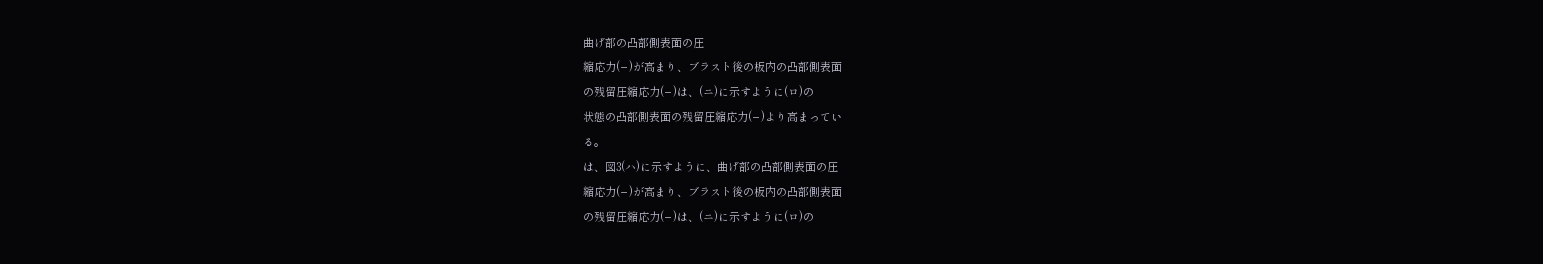曲げ部の凸部側表面の圧
縮応力(−)が高まり、ブラスト後の板内の凸部側表面
の残留圧縮応力(−)は、(ニ)に示すように(ロ)の
状態の凸部側表面の残留圧縮応力(−)より高まってい
る。
は、図3(ハ)に示すように、曲げ部の凸部側表面の圧
縮応力(−)が高まり、ブラスト後の板内の凸部側表面
の残留圧縮応力(−)は、(ニ)に示すように(ロ)の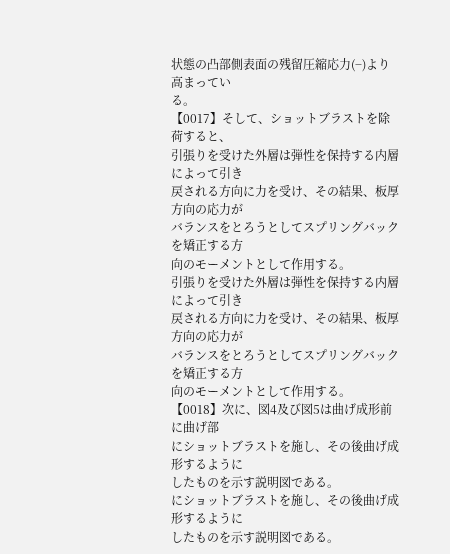状態の凸部側表面の残留圧縮応力(−)より高まってい
る。
【0017】そして、ショットブラストを除荷すると、
引張りを受けた外層は弾性を保持する内層によって引き
戻される方向に力を受け、その結果、板厚方向の応力が
バランスをとろうとしてスプリングバックを矯正する方
向のモーメントとして作用する。
引張りを受けた外層は弾性を保持する内層によって引き
戻される方向に力を受け、その結果、板厚方向の応力が
バランスをとろうとしてスプリングバックを矯正する方
向のモーメントとして作用する。
【0018】次に、図4及び図5は曲げ成形前に曲げ部
にショットブラストを施し、その後曲げ成形するように
したものを示す説明図である。
にショットブラストを施し、その後曲げ成形するように
したものを示す説明図である。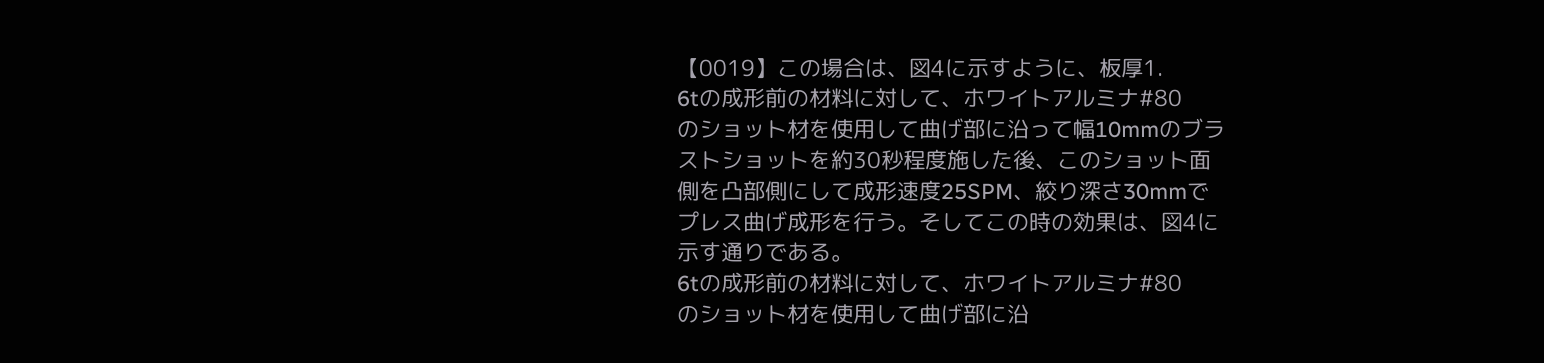【0019】この場合は、図4に示すように、板厚1.
6tの成形前の材料に対して、ホワイトアルミナ#80
のショット材を使用して曲げ部に沿って幅10mmのブラ
ストショットを約30秒程度施した後、このショット面
側を凸部側にして成形速度25SPM、絞り深さ30mmで
プレス曲げ成形を行う。そしてこの時の効果は、図4に
示す通りである。
6tの成形前の材料に対して、ホワイトアルミナ#80
のショット材を使用して曲げ部に沿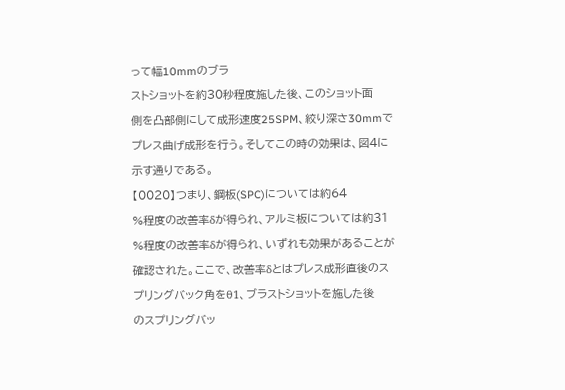って幅10mmのブラ
ストショットを約30秒程度施した後、このショット面
側を凸部側にして成形速度25SPM、絞り深さ30mmで
プレス曲げ成形を行う。そしてこの時の効果は、図4に
示す通りである。
【0020】つまり、鋼板(SPC)については約64
%程度の改善率δが得られ、アルミ板については約31
%程度の改善率δが得られ、いずれも効果があることが
確認された。ここで、改善率δとはプレス成形直後のス
プリングバック角をθ1、ブラストショットを施した後
のスプリングバッ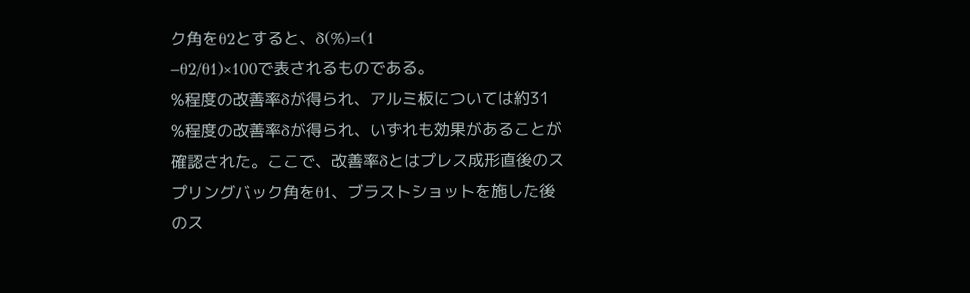ク角をθ2とすると、δ(%)=(1
−θ2/θ1)×100で表されるものである。
%程度の改善率δが得られ、アルミ板については約31
%程度の改善率δが得られ、いずれも効果があることが
確認された。ここで、改善率δとはプレス成形直後のス
プリングバック角をθ1、ブラストショットを施した後
のス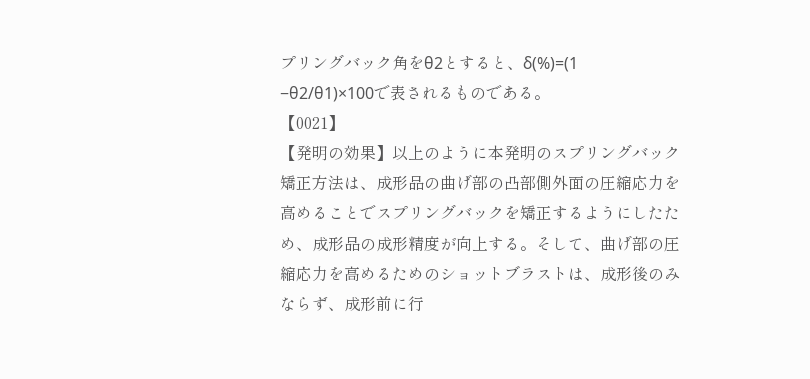プリングバック角をθ2とすると、δ(%)=(1
−θ2/θ1)×100で表されるものである。
【0021】
【発明の効果】以上のように本発明のスプリングバック
矯正方法は、成形品の曲げ部の凸部側外面の圧縮応力を
高めることでスプリングバックを矯正するようにしたた
め、成形品の成形精度が向上する。そして、曲げ部の圧
縮応力を高めるためのショットブラストは、成形後のみ
ならず、成形前に行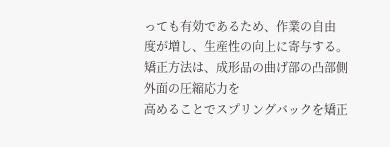っても有効であるため、作業の自由
度が増し、生産性の向上に寄与する。
矯正方法は、成形品の曲げ部の凸部側外面の圧縮応力を
高めることでスプリングバックを矯正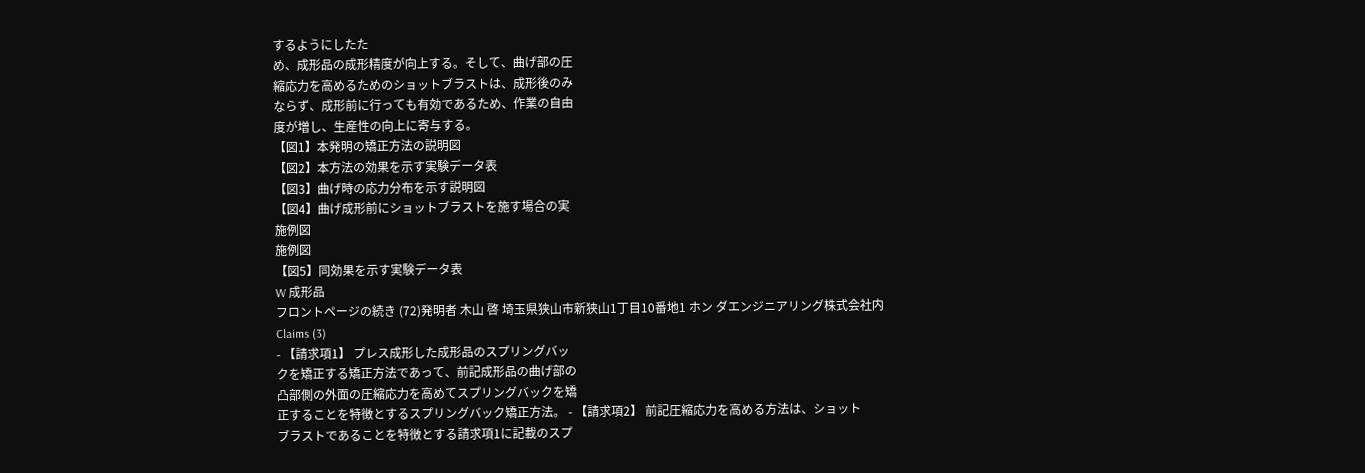するようにしたた
め、成形品の成形精度が向上する。そして、曲げ部の圧
縮応力を高めるためのショットブラストは、成形後のみ
ならず、成形前に行っても有効であるため、作業の自由
度が増し、生産性の向上に寄与する。
【図1】本発明の矯正方法の説明図
【図2】本方法の効果を示す実験データ表
【図3】曲げ時の応力分布を示す説明図
【図4】曲げ成形前にショットブラストを施す場合の実
施例図
施例図
【図5】同効果を示す実験データ表
W 成形品
フロントページの続き (72)発明者 木山 啓 埼玉県狭山市新狭山1丁目10番地1 ホン ダエンジニアリング株式会社内
Claims (3)
- 【請求項1】 プレス成形した成形品のスプリングバッ
クを矯正する矯正方法であって、前記成形品の曲げ部の
凸部側の外面の圧縮応力を高めてスプリングバックを矯
正することを特徴とするスプリングバック矯正方法。 - 【請求項2】 前記圧縮応力を高める方法は、ショット
ブラストであることを特徴とする請求項1に記載のスプ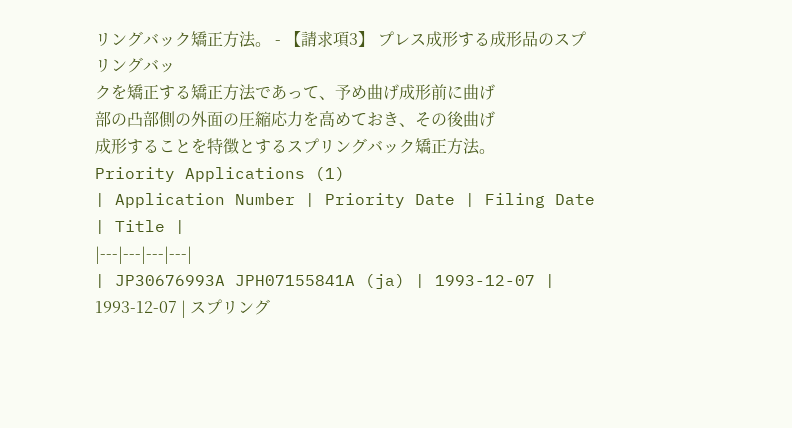リングバック矯正方法。 - 【請求項3】 プレス成形する成形品のスプリングバッ
クを矯正する矯正方法であって、予め曲げ成形前に曲げ
部の凸部側の外面の圧縮応力を高めておき、その後曲げ
成形することを特徴とするスプリングバック矯正方法。
Priority Applications (1)
| Application Number | Priority Date | Filing Date | Title |
|---|---|---|---|
| JP30676993A JPH07155841A (ja) | 1993-12-07 | 1993-12-07 | スプリング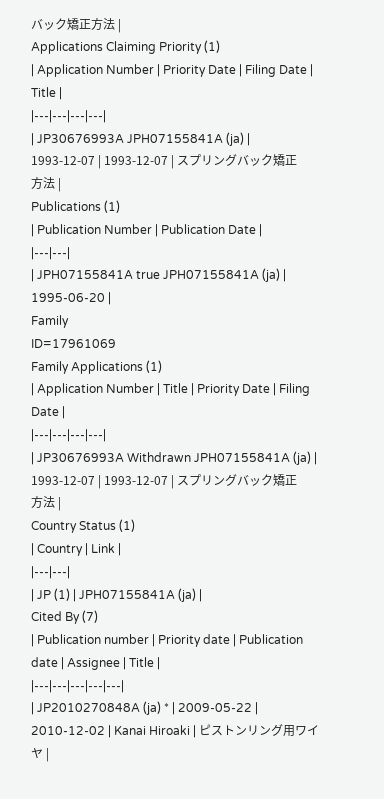バック矯正方法 |
Applications Claiming Priority (1)
| Application Number | Priority Date | Filing Date | Title |
|---|---|---|---|
| JP30676993A JPH07155841A (ja) | 1993-12-07 | 1993-12-07 | スプリングバック矯正方法 |
Publications (1)
| Publication Number | Publication Date |
|---|---|
| JPH07155841A true JPH07155841A (ja) | 1995-06-20 |
Family
ID=17961069
Family Applications (1)
| Application Number | Title | Priority Date | Filing Date |
|---|---|---|---|
| JP30676993A Withdrawn JPH07155841A (ja) | 1993-12-07 | 1993-12-07 | スプリングバック矯正方法 |
Country Status (1)
| Country | Link |
|---|---|
| JP (1) | JPH07155841A (ja) |
Cited By (7)
| Publication number | Priority date | Publication date | Assignee | Title |
|---|---|---|---|---|
| JP2010270848A (ja) * | 2009-05-22 | 2010-12-02 | Kanai Hiroaki | ピストンリング用ワイヤ |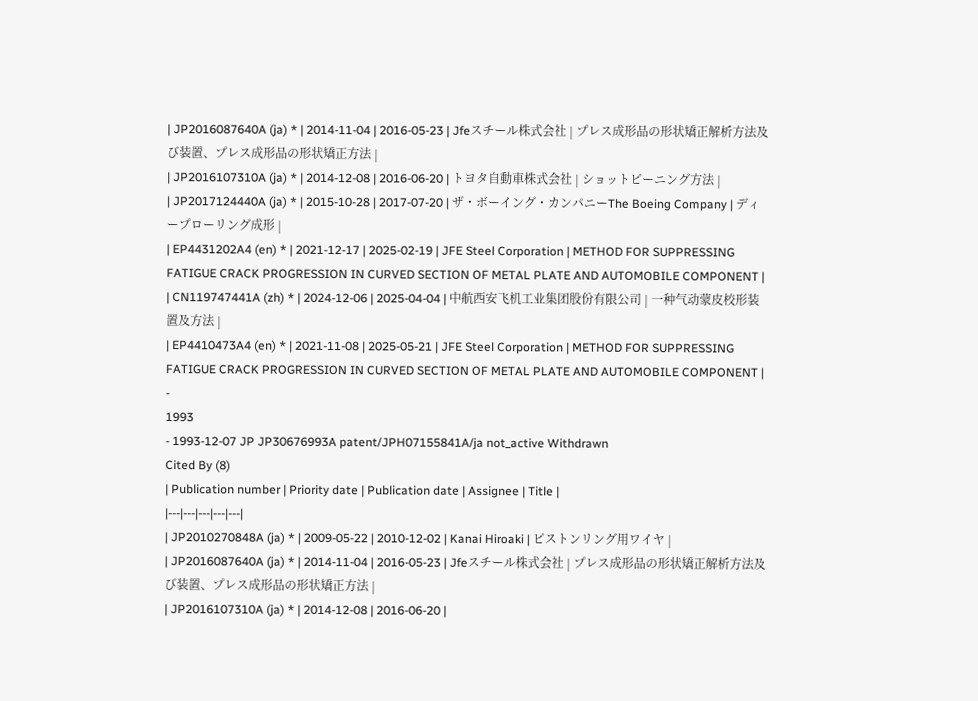| JP2016087640A (ja) * | 2014-11-04 | 2016-05-23 | Jfeスチール株式会社 | プレス成形品の形状矯正解析方法及び装置、プレス成形品の形状矯正方法 |
| JP2016107310A (ja) * | 2014-12-08 | 2016-06-20 | トヨタ自動車株式会社 | ショットピーニング方法 |
| JP2017124440A (ja) * | 2015-10-28 | 2017-07-20 | ザ・ボーイング・カンパニーThe Boeing Company | ディープローリング成形 |
| EP4431202A4 (en) * | 2021-12-17 | 2025-02-19 | JFE Steel Corporation | METHOD FOR SUPPRESSING FATIGUE CRACK PROGRESSION IN CURVED SECTION OF METAL PLATE AND AUTOMOBILE COMPONENT |
| CN119747441A (zh) * | 2024-12-06 | 2025-04-04 | 中航西安飞机工业集团股份有限公司 | 一种气动蒙皮校形装置及方法 |
| EP4410473A4 (en) * | 2021-11-08 | 2025-05-21 | JFE Steel Corporation | METHOD FOR SUPPRESSING FATIGUE CRACK PROGRESSION IN CURVED SECTION OF METAL PLATE AND AUTOMOBILE COMPONENT |
-
1993
- 1993-12-07 JP JP30676993A patent/JPH07155841A/ja not_active Withdrawn
Cited By (8)
| Publication number | Priority date | Publication date | Assignee | Title |
|---|---|---|---|---|
| JP2010270848A (ja) * | 2009-05-22 | 2010-12-02 | Kanai Hiroaki | ピストンリング用ワイヤ |
| JP2016087640A (ja) * | 2014-11-04 | 2016-05-23 | Jfeスチール株式会社 | プレス成形品の形状矯正解析方法及び装置、プレス成形品の形状矯正方法 |
| JP2016107310A (ja) * | 2014-12-08 | 2016-06-20 |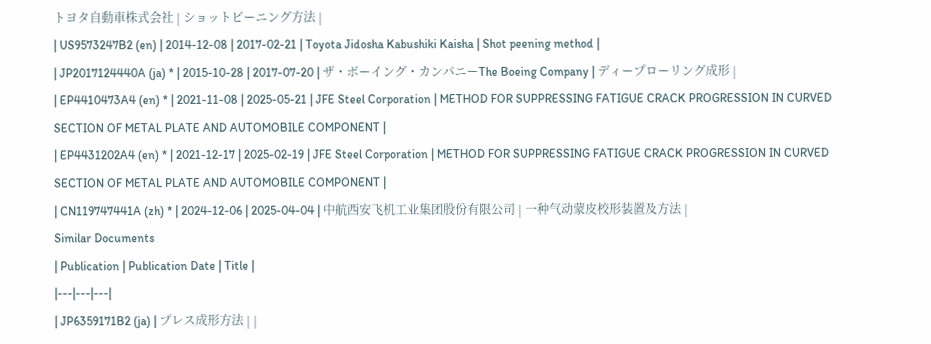トヨタ自動車株式会社 | ショットピーニング方法 |
| US9573247B2 (en) | 2014-12-08 | 2017-02-21 | Toyota Jidosha Kabushiki Kaisha | Shot peening method |
| JP2017124440A (ja) * | 2015-10-28 | 2017-07-20 | ザ・ボーイング・カンパニーThe Boeing Company | ディープローリング成形 |
| EP4410473A4 (en) * | 2021-11-08 | 2025-05-21 | JFE Steel Corporation | METHOD FOR SUPPRESSING FATIGUE CRACK PROGRESSION IN CURVED SECTION OF METAL PLATE AND AUTOMOBILE COMPONENT |
| EP4431202A4 (en) * | 2021-12-17 | 2025-02-19 | JFE Steel Corporation | METHOD FOR SUPPRESSING FATIGUE CRACK PROGRESSION IN CURVED SECTION OF METAL PLATE AND AUTOMOBILE COMPONENT |
| CN119747441A (zh) * | 2024-12-06 | 2025-04-04 | 中航西安飞机工业集团股份有限公司 | 一种气动蒙皮校形装置及方法 |
Similar Documents
| Publication | Publication Date | Title |
|---|---|---|
| JP6359171B2 (ja) | プレス成形方法 | |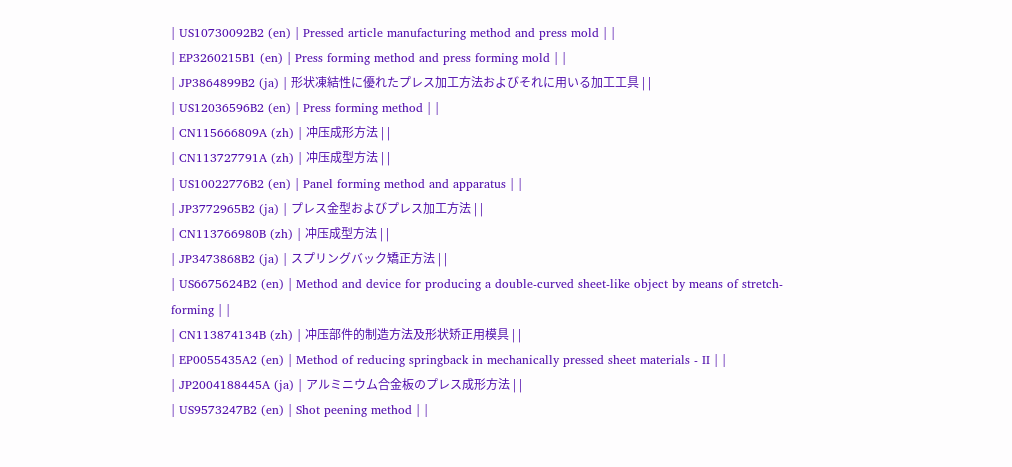| US10730092B2 (en) | Pressed article manufacturing method and press mold | |
| EP3260215B1 (en) | Press forming method and press forming mold | |
| JP3864899B2 (ja) | 形状凍結性に優れたプレス加工方法およびそれに用いる加工工具 | |
| US12036596B2 (en) | Press forming method | |
| CN115666809A (zh) | 冲压成形方法 | |
| CN113727791A (zh) | 冲压成型方法 | |
| US10022776B2 (en) | Panel forming method and apparatus | |
| JP3772965B2 (ja) | プレス金型およびプレス加工方法 | |
| CN113766980B (zh) | 冲压成型方法 | |
| JP3473868B2 (ja) | スプリングバック矯正方法 | |
| US6675624B2 (en) | Method and device for producing a double-curved sheet-like object by means of stretch-forming | |
| CN113874134B (zh) | 冲压部件的制造方法及形状矫正用模具 | |
| EP0055435A2 (en) | Method of reducing springback in mechanically pressed sheet materials - II | |
| JP2004188445A (ja) | アルミニウム合金板のプレス成形方法 | |
| US9573247B2 (en) | Shot peening method | |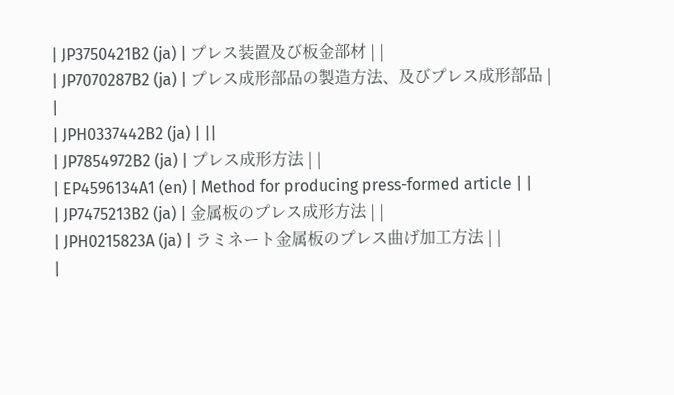| JP3750421B2 (ja) | プレス装置及び板金部材 | |
| JP7070287B2 (ja) | プレス成形部品の製造方法、及びプレス成形部品 | |
| JPH0337442B2 (ja) | ||
| JP7854972B2 (ja) | プレス成形方法 | |
| EP4596134A1 (en) | Method for producing press-formed article | |
| JP7475213B2 (ja) | 金属板のプレス成形方法 | |
| JPH0215823A (ja) | ラミネート金属板のプレス曲げ加工方法 | |
|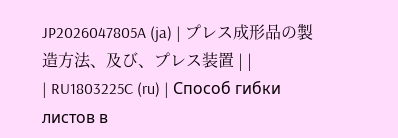JP2026047805A (ja) | プレス成形品の製造方法、及び、プレス装置 | |
| RU1803225C (ru) | Способ гибки листов в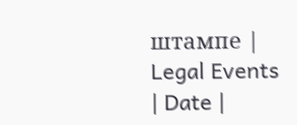штампе |
Legal Events
| Date |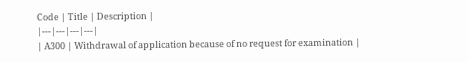Code | Title | Description |
|---|---|---|---|
| A300 | Withdrawal of application because of no request for examination |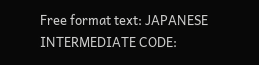Free format text: JAPANESE INTERMEDIATE CODE: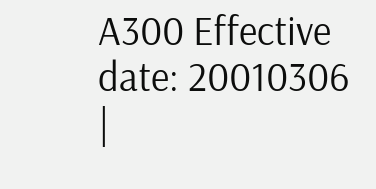A300 Effective date: 20010306 |